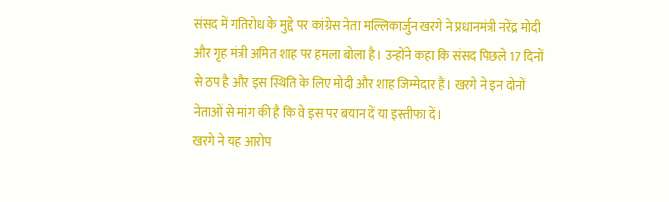संसद में गतिरोध के मुद्दे पर कांग्रेस नेता मल्लिकार्जुन खरगे ने प्रधानमंत्री नरेंद्र मोदी और गृह मंत्री अमित शाह पर हमला बोला है। उन्होंने कहा कि संसद पिछले 17 दिनों से ठप है और इस स्थिति के लिए मोदी और शाह जिम्मेदार हैं। खरगे ने इन दोनों नेताओं से मांग की है कि वे इस पर बयान दें या इस्तीफा दें।
खरगे ने यह आरोप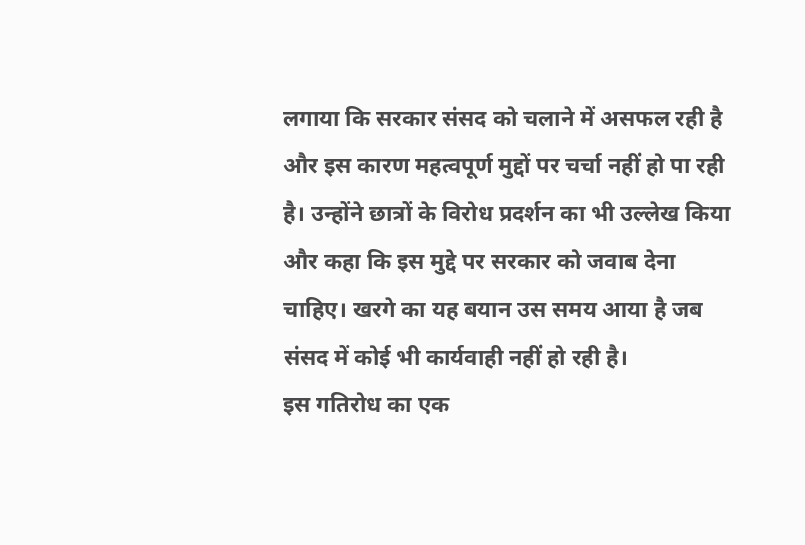लगाया कि सरकार संसद को चलाने में असफल रही है और इस कारण महत्वपूर्ण मुद्दों पर चर्चा नहीं हो पा रही है। उन्होंने छात्रों के विरोध प्रदर्शन का भी उल्लेख किया और कहा कि इस मुद्दे पर सरकार को जवाब देना चाहिए। खरगे का यह बयान उस समय आया है जब संसद में कोई भी कार्यवाही नहीं हो रही है।
इस गतिरोध का एक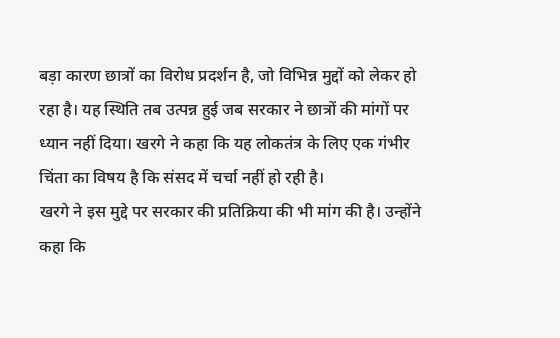बड़ा कारण छात्रों का विरोध प्रदर्शन है, जो विभिन्न मुद्दों को लेकर हो रहा है। यह स्थिति तब उत्पन्न हुई जब सरकार ने छात्रों की मांगों पर ध्यान नहीं दिया। खरगे ने कहा कि यह लोकतंत्र के लिए एक गंभीर चिंता का विषय है कि संसद में चर्चा नहीं हो रही है।
खरगे ने इस मुद्दे पर सरकार की प्रतिक्रिया की भी मांग की है। उन्होंने कहा कि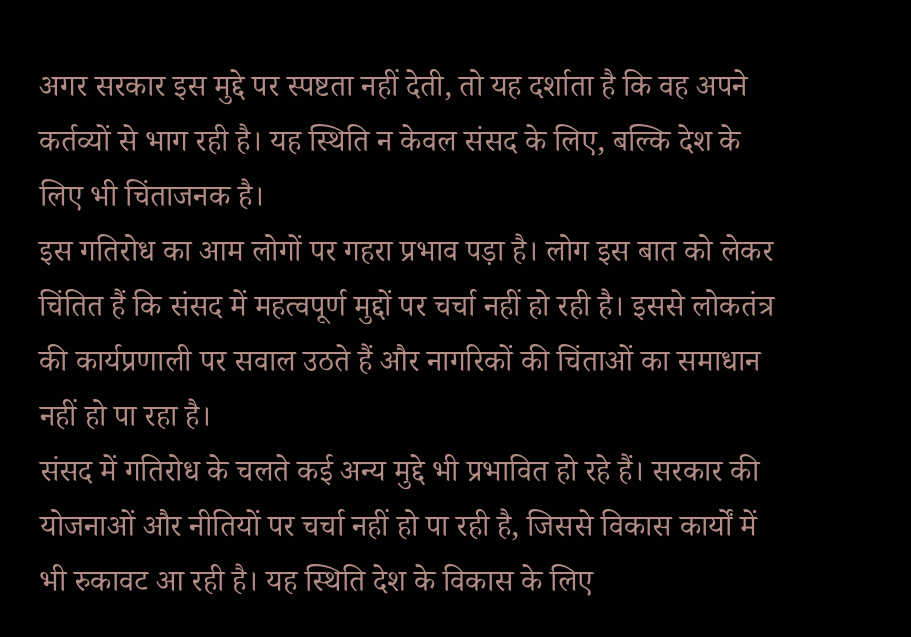अगर सरकार इस मुद्दे पर स्पष्टता नहीं देती, तो यह दर्शाता है कि वह अपने कर्तव्यों से भाग रही है। यह स्थिति न केवल संसद के लिए, बल्कि देश के लिए भी चिंताजनक है।
इस गतिरोध का आम लोगों पर गहरा प्रभाव पड़ा है। लोग इस बात को लेकर चिंतित हैं कि संसद में महत्वपूर्ण मुद्दों पर चर्चा नहीं हो रही है। इससे लोकतंत्र की कार्यप्रणाली पर सवाल उठते हैं और नागरिकों की चिंताओं का समाधान नहीं हो पा रहा है।
संसद में गतिरोध के चलते कई अन्य मुद्दे भी प्रभावित हो रहे हैं। सरकार की योजनाओं और नीतियों पर चर्चा नहीं हो पा रही है, जिससे विकास कार्यों में भी रुकावट आ रही है। यह स्थिति देश के विकास के लिए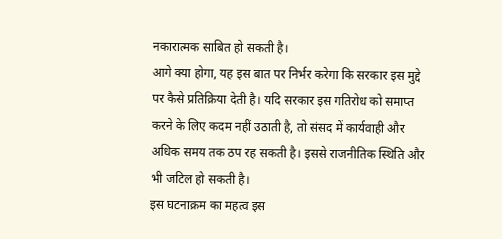नकारात्मक साबित हो सकती है।
आगे क्या होगा, यह इस बात पर निर्भर करेगा कि सरकार इस मुद्दे पर कैसे प्रतिक्रिया देती है। यदि सरकार इस गतिरोध को समाप्त करने के लिए कदम नहीं उठाती है, तो संसद में कार्यवाही और अधिक समय तक ठप रह सकती है। इससे राजनीतिक स्थिति और भी जटिल हो सकती है।
इस घटनाक्रम का महत्व इस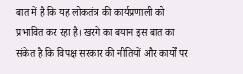बात में है कि यह लोकतंत्र की कार्यप्रणाली को प्रभावित कर रहा है। खरगे का बयान इस बात का संकेत है कि विपक्ष सरकार की नीतियों और कार्यों पर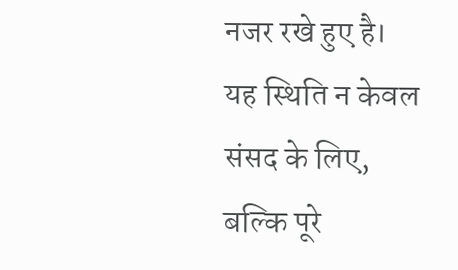नजर रखे हुए है। यह स्थिति न केवल संसद के लिए, बल्कि पूरे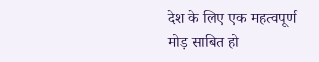देश के लिए एक महत्वपूर्ण मोड़ साबित हो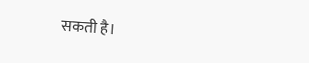सकती है।